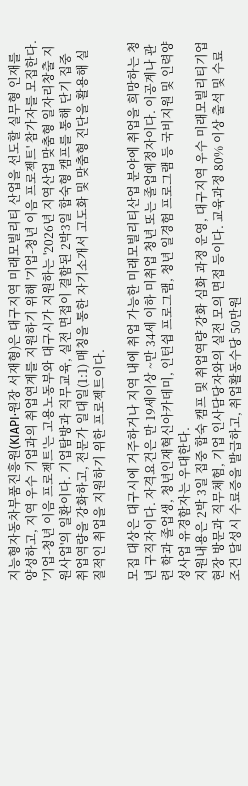지능형자동차부품진흥원(KIAPI·원장 서재형)은 대구지역 미래모빌리티 산업을 선도할 실무형 인재를 양성하고, 지역 우수 기업과의 취업연계를 지원하기 위해 '기업-청년 이음 프로젝트' 참가자를 모집한다.
'기업-청년 이음 프로젝트'는 고용노동부와 대구시가 지원하는 '2026년 지역산업 맞춤형 일자리창출 지원사업'의 일환이다. 기업탐방과 직무교육, 실전 면접이 결함된 2박3일 합숙형 캠프를 통해 단기 집중 취업역량을 강화하고, 전문가 일대일(1:1) 매칭을 통한 자기소개서 고도화 및 맞춤형 진단을 활용해 실질적인 취업을 지원하기 위한 프로젝트이다.

모집 대상은 대구시에 거주하거나 지역 내에 취업 가능한 미래모빌리티산업 분야에 취업을 희망하는 청년 구직자이다. 자격요건은 만 19세이상 ~만 34세 이하 미취업 청년 또는 졸업예정자이다. 이공계나 관련 학과 졸업생, 청년인재혁신아카데미, 인턴쉽 프로그램, 청년 일경험 프로그램 등 국비지원 및 인력양성사업 유경함자는 우대한다.
지원내용은 2박 3일 집중 합숙 캠프 및 취업역량 강화 심화 과정 운영, 대구지역 우수 미래모빌리티기업 현장 방문과 직무체험, 기업 인사담당자와의 실전 모의 면접 등이다. 교육과정 80% 이상 출석 및 수료 조건 달성시 수료증을 발급하고, 취업활동수당 50만원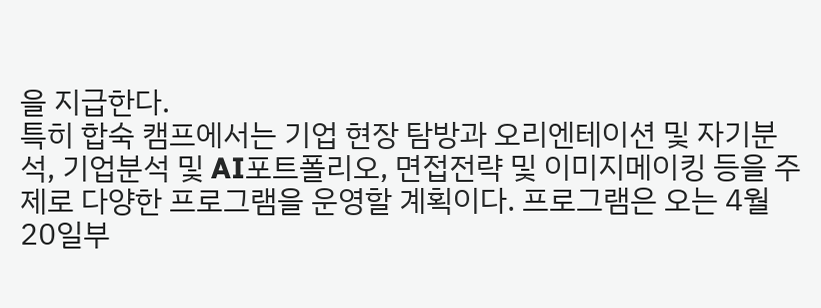을 지급한다.
특히 합숙 캠프에서는 기업 현장 탐방과 오리엔테이션 및 자기분석, 기업분석 및 AI포트폴리오, 면접전략 및 이미지메이킹 등을 주제로 다양한 프로그램을 운영할 계획이다. 프로그램은 오는 4월 20일부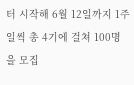터 시작해 6월 12일까지 1주일씩 총 4기에 걸쳐 100명을 모집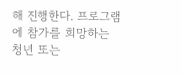해 진행한다. 프로그램에 참가를 희망하는 청년 또는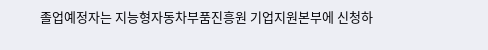졸업예정자는 지능형자동차부품진흥원 기업지원본부에 신청하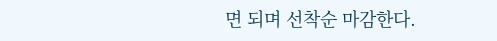면 되며 선착순 마감한다.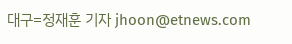대구=정재훈 기자 jhoon@etnews.com